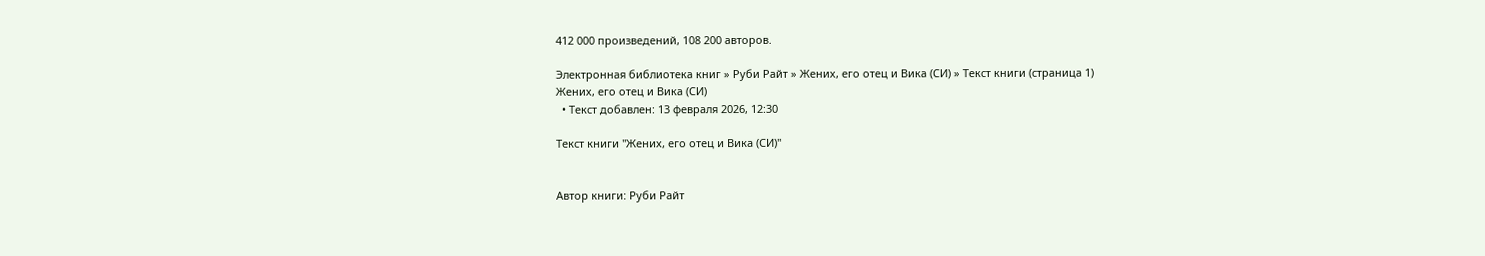412 000 произведений, 108 200 авторов.

Электронная библиотека книг » Руби Райт » Жених, его отец и Вика (СИ) » Текст книги (страница 1)
Жених, его отец и Вика (СИ)
  • Текст добавлен: 13 февраля 2026, 12:30

Текст книги "Жених, его отец и Вика (СИ)"


Автор книги: Руби Райт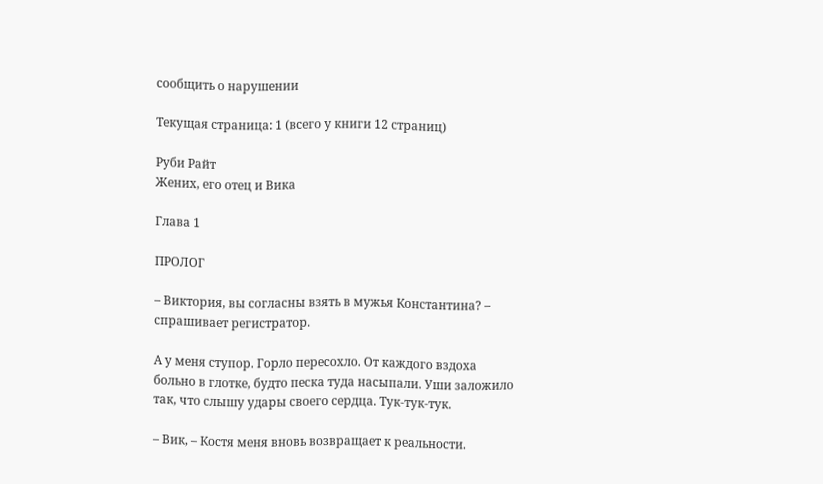сообщить о нарушении

Текущая страница: 1 (всего у книги 12 страниц)

Руби Райт
Жених, его отец и Вика

Глава 1

ПРОЛОГ

– Виктория, вы согласны взять в мужья Константина? – спрашивает регистратор.

А у меня ступор. Горло пересохло. От каждого вздоха больно в глотке, будто песка туда насыпали. Уши заложило так, что слышу удары своего сердца. Тук-тук-тук.

– Вик, – Костя меня вновь возвращает к реальности.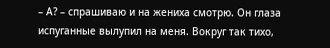– А? – спрашиваю и на жениха смотрю. Он глаза испуганные вылупил на меня. Вокруг так тихо,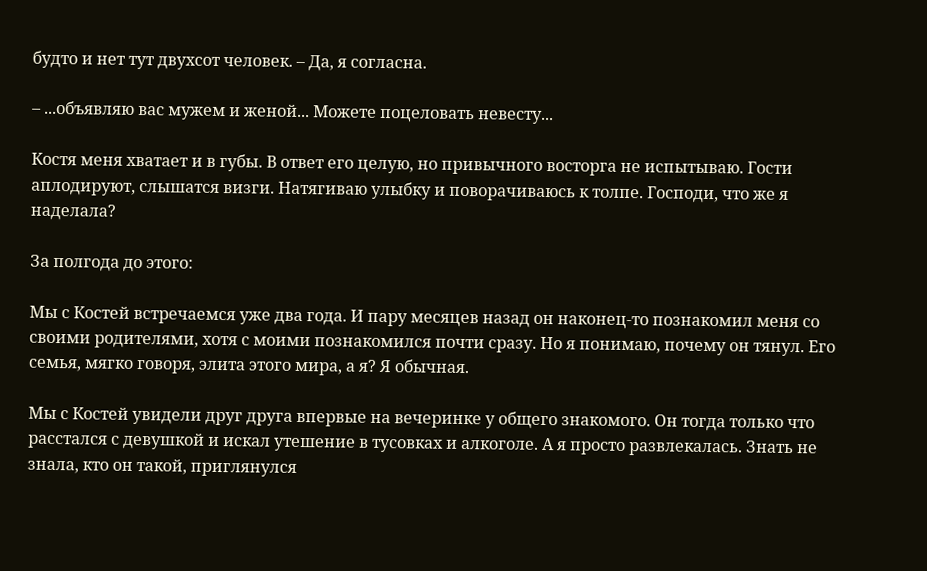будто и нет тут двухсот человек. – Да, я согласна.

– ...объявляю вас мужем и женой... Можете поцеловать невесту...

Костя меня хватает и в губы. В ответ его целую, но привычного восторга не испытываю. Гости аплодируют, слышатся визги. Натягиваю улыбку и поворачиваюсь к толпе. Господи, что же я наделала?

За полгода до этого:

Мы с Костей встречаемся уже два года. И пару месяцев назад он наконец-то познакомил меня со своими родителями, хотя с моими познакомился почти сразу. Но я понимаю, почему он тянул. Его семья, мягко говоря, элита этого мира, а я? Я обычная.

Мы с Костей увидели друг друга впервые на вечеринке у общего знакомого. Он тогда только что расстался с девушкой и искал утешение в тусовках и алкоголе. А я просто развлекалась. Знать не знала, кто он такой, приглянулся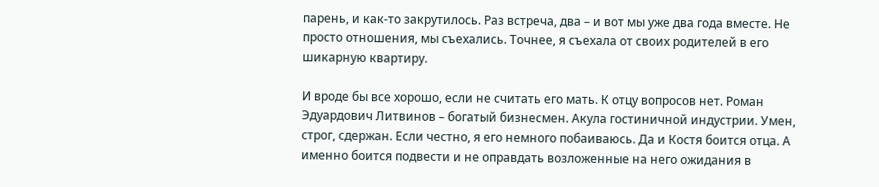парень, и как-то закрутилось. Раз встреча, два – и вот мы уже два года вместе. Не просто отношения, мы съехались. Точнее, я съехала от своих родителей в его шикарную квартиру.

И вроде бы все хорошо, если не считать его мать. К отцу вопросов нет. Роман Эдуардович Литвинов – богатый бизнесмен. Акула гостиничной индустрии. Умен, строг, сдержан. Если честно, я его немного побаиваюсь. Да и Костя боится отца. А именно боится подвести и не оправдать возложенные на него ожидания в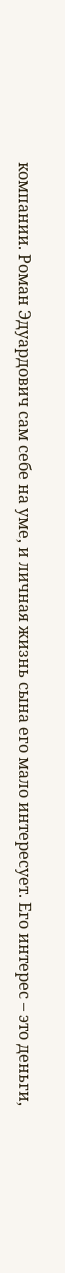компании. Роман Эдуардович сам себе на уме, и личная жизнь сына его мало интересует. Его интерес – это деньги,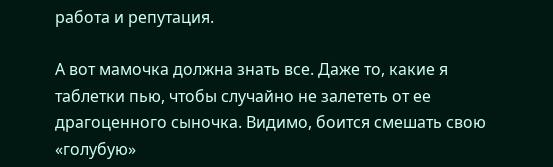работа и репутация.

А вот мамочка должна знать все. Даже то, какие я таблетки пью, чтобы случайно не залететь от ее драгоценного сыночка. Видимо, боится смешать свою «голубую»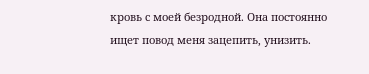кровь с моей безродной. Она постоянно ищет повод меня зацепить, унизить.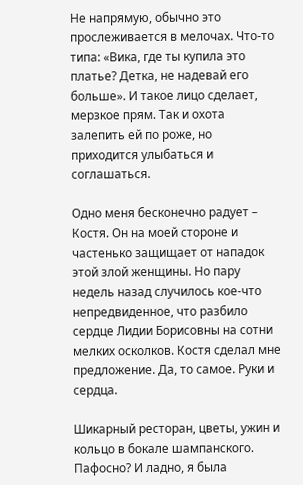Не напрямую, обычно это прослеживается в мелочах. Что-то типа: «Вика, где ты купила это платье? Детка, не надевай его больше». И такое лицо сделает, мерзкое прям. Так и охота залепить ей по роже, но приходится улыбаться и соглашаться.

Одно меня бесконечно радует – Костя. Он на моей стороне и частенько защищает от нападок этой злой женщины. Но пару недель назад случилось кое-что непредвиденное, что разбило сердце Лидии Борисовны на сотни мелких осколков. Костя сделал мне предложение. Да, то самое. Руки и сердца.

Шикарный ресторан, цветы, ужин и кольцо в бокале шампанского. Пафосно? И ладно, я была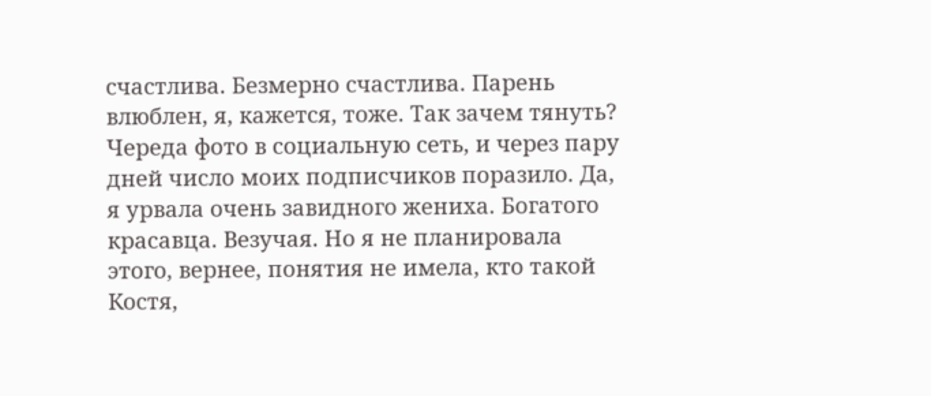счастлива. Безмерно счастлива. Парень влюблен, я, кажется, тоже. Так зачем тянуть? Череда фото в социальную сеть, и через пару дней число моих подписчиков поразило. Да, я урвала очень завидного жениха. Богатого красавца. Везучая. Но я не планировала этого, вернее, понятия не имела, кто такой Костя,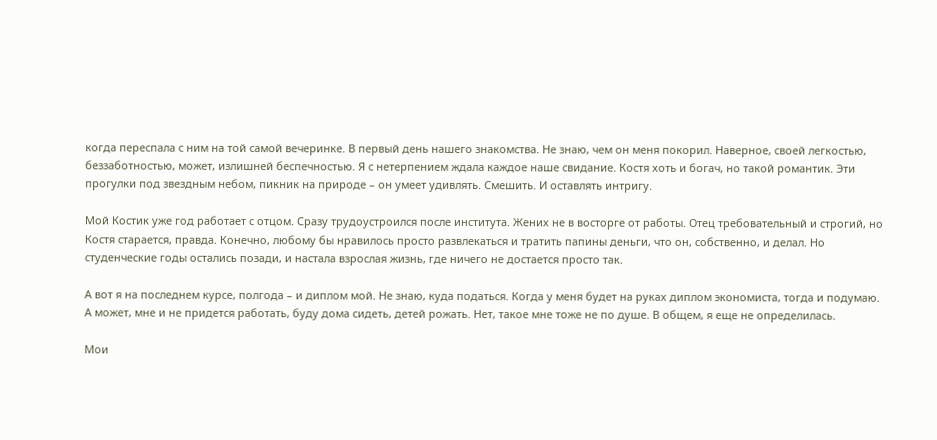когда переспала с ним на той самой вечеринке. В первый день нашего знакомства. Не знаю, чем он меня покорил. Наверное, своей легкостью, беззаботностью, может, излишней беспечностью. Я с нетерпением ждала каждое наше свидание. Костя хоть и богач, но такой романтик. Эти прогулки под звездным небом, пикник на природе – он умеет удивлять. Смешить. И оставлять интригу.

Мой Костик уже год работает с отцом. Сразу трудоустроился после института. Жених не в восторге от работы. Отец требовательный и строгий, но Костя старается, правда. Конечно, любому бы нравилось просто развлекаться и тратить папины деньги, что он, собственно, и делал. Но студенческие годы остались позади, и настала взрослая жизнь, где ничего не достается просто так.

А вот я на последнем курсе, полгода – и диплом мой. Не знаю, куда податься. Когда у меня будет на руках диплом экономиста, тогда и подумаю. А может, мне и не придется работать, буду дома сидеть, детей рожать. Нет, такое мне тоже не по душе. В общем, я еще не определилась.

Мои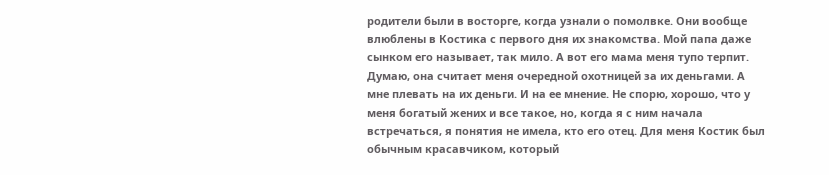родители были в восторге, когда узнали о помолвке. Они вообще влюблены в Костика с первого дня их знакомства. Мой папа даже сынком его называет, так мило. А вот его мама меня тупо терпит. Думаю, она считает меня очередной охотницей за их деньгами. А мне плевать на их деньги. И на ее мнение. Не спорю, хорошо, что у меня богатый жених и все такое, но, когда я с ним начала встречаться, я понятия не имела, кто его отец. Для меня Костик был обычным красавчиком, который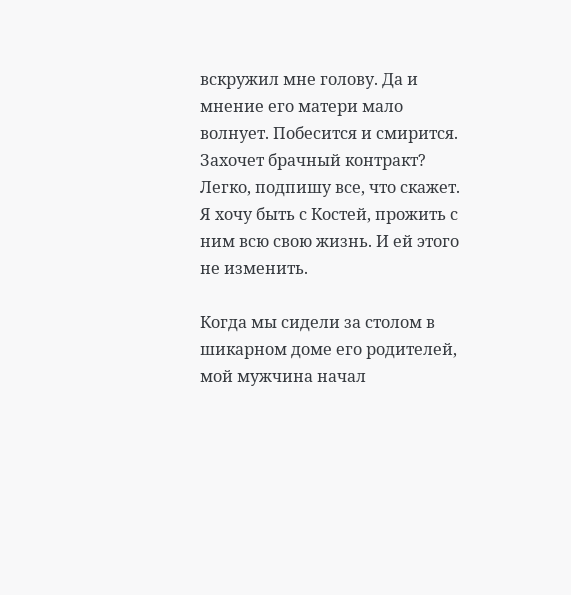вскружил мне голову. Да и мнение его матери мало волнует. Побесится и смирится. Захочет брачный контракт? Легко, подпишу все, что скажет. Я хочу быть с Костей, прожить с ним всю свою жизнь. И ей этого не изменить.

Когда мы сидели за столом в шикарном доме его родителей‚ мой мужчина начал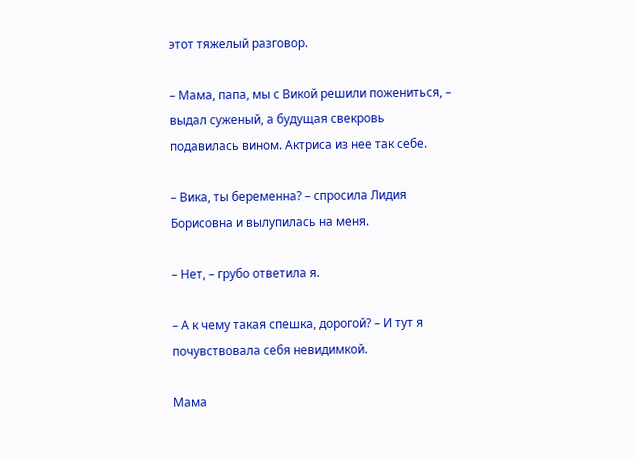этот тяжелый разговор.

– Мама, папа, мы с Викой решили пожениться, – выдал суженый, а будущая свекровь подавилась вином. Актриса из нее так себе.

– Вика, ты беременна? – спросила Лидия Борисовна и вылупилась на меня.

– Нет, – грубо ответила я.

– А к чему такая спешка, дорогой? – И тут я почувствовала себя невидимкой.

Мама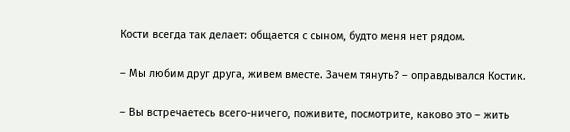Кости всегда так делает: общается с сыном, будто меня нет рядом.

– Мы любим друг друга, живем вместе. Зачем тянуть? – оправдывался Костик.

– Вы встречаетесь всего-ничего, поживите, посмотрите, каково это – жить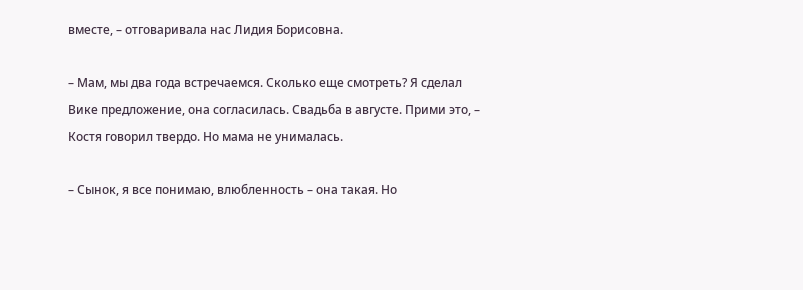вместе, – отговаривала нас Лидия Борисовна.

– Мам, мы два года встречаемся. Сколько еще смотреть? Я сделал Вике предложение, она согласилась. Свадьба в августе. Прими это, – Костя говорил твердо. Но мама не унималась.

– Сынок, я все понимаю, влюбленность – она такая. Но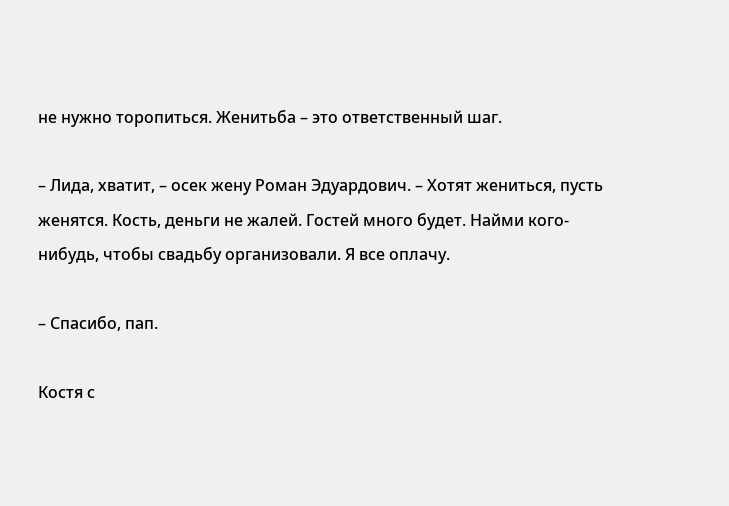не нужно торопиться. Женитьба – это ответственный шаг.

– Лида, хватит, – осек жену Роман Эдуардович. – Хотят жениться, пусть женятся. Кость, деньги не жалей. Гостей много будет. Найми кого-нибудь, чтобы свадьбу организовали. Я все оплачу.

– Спасибо, пап.

Костя с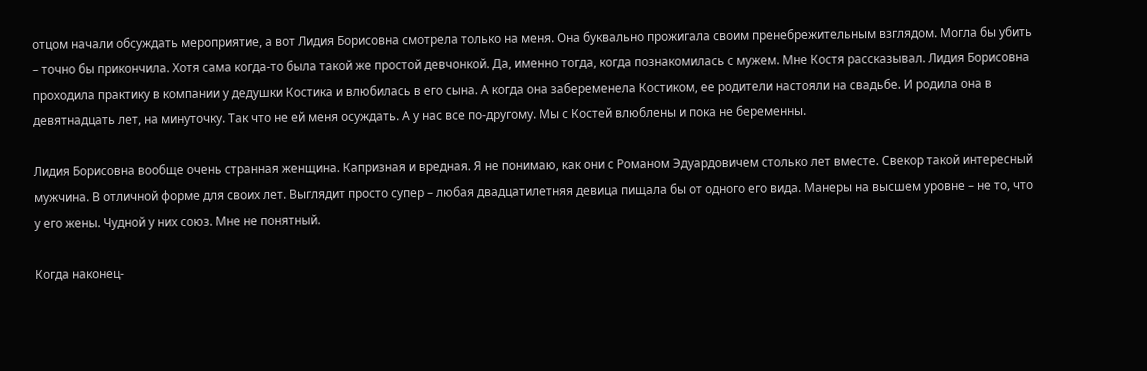отцом начали обсуждать мероприятие, а вот Лидия Борисовна смотрела только на меня. Она буквально прожигала своим пренебрежительным взглядом. Могла бы убить – точно бы прикончила. Хотя сама когда-то была такой же простой девчонкой. Да, именно тогда, когда познакомилась с мужем. Мне Костя рассказывал. Лидия Борисовна проходила практику в компании у дедушки Костика и влюбилась в его сына. А когда она забеременела Костиком, ее родители настояли на свадьбе. И родила она в девятнадцать лет, на минуточку. Так что не ей меня осуждать. А у нас все по-другому. Мы с Костей влюблены и пока не беременны.

Лидия Борисовна вообще очень странная женщина. Капризная и вредная. Я не понимаю, как они с Романом Эдуардовичем столько лет вместе. Свекор такой интересный мужчина. В отличной форме для своих лет. Выглядит просто супер – любая двадцатилетняя девица пищала бы от одного его вида. Манеры на высшем уровне – не то, что у его жены. Чудной у них союз. Мне не понятный.

Когда наконец-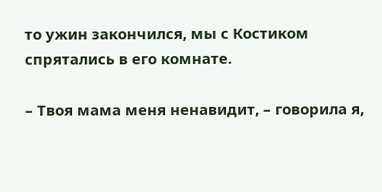то ужин закончился, мы с Костиком спрятались в его комнате.

– Твоя мама меня ненавидит, – говорила я,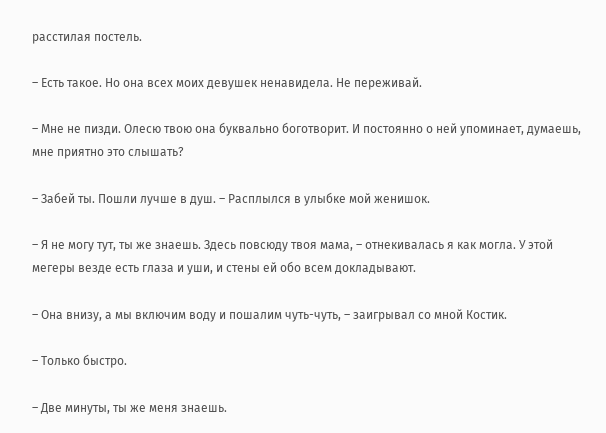расстилая постель.

– Есть такое. Но она всех моих девушек ненавидела. Не переживай.

– Мне не пизди. Олесю твою она буквально боготворит. И постоянно о ней упоминает, думаешь, мне приятно это слышать?

– Забей ты. Пошли лучше в душ. – Расплылся в улыбке мой женишок.

– Я не могу тут, ты же знаешь. Здесь повсюду твоя мама, – отнекивалась я как могла. У этой мегеры везде есть глаза и уши, и стены ей обо всем докладывают.

– Она внизу, а мы включим воду и пошалим чуть-чуть, – заигрывал со мной Костик.

– Только быстро.

– Две минуты, ты же меня знаешь.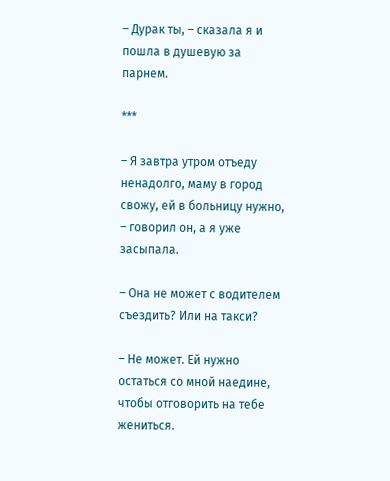– Дурак ты, – сказала я и пошла в душевую за парнем.

***

– Я завтра утром отъеду ненадолго, маму в город свожу, ей в больницу нужно, – говорил он, а я уже засыпала.

– Она не может с водителем съездить? Или на такси?

– Не может. Ей нужно остаться со мной наедине, чтобы отговорить на тебе жениться.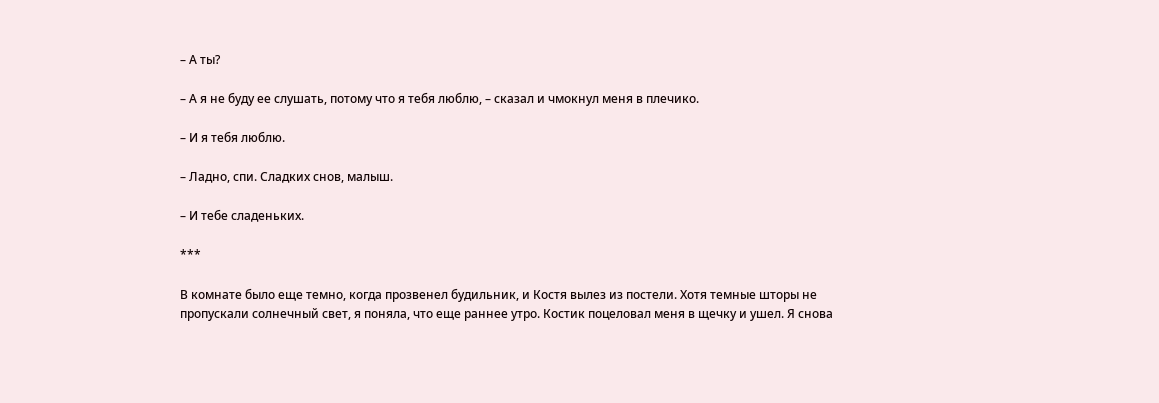– А ты?

– А я не буду ее слушать, потому что я тебя люблю, – сказал и чмокнул меня в плечико.

– И я тебя люблю.

– Ладно, спи. Сладких снов, малыш.

– И тебе сладеньких.

***

В комнате было еще темно, когда прозвенел будильник, и Костя вылез из постели. Хотя темные шторы не пропускали солнечный свет, я поняла, что еще раннее утро. Костик поцеловал меня в щечку и ушел. Я снова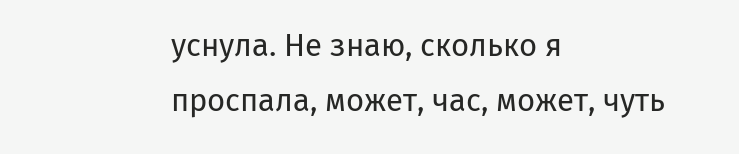уснула. Не знаю, сколько я проспала, может, час, может, чуть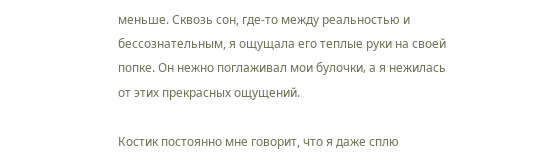меньше. Сквозь сон, где-то между реальностью и бессознательным, я ощущала его теплые руки на своей попке. Он нежно поглаживал мои булочки‚ а я нежилась от этих прекрасных ощущений.

Костик постоянно мне говорит, что я даже сплю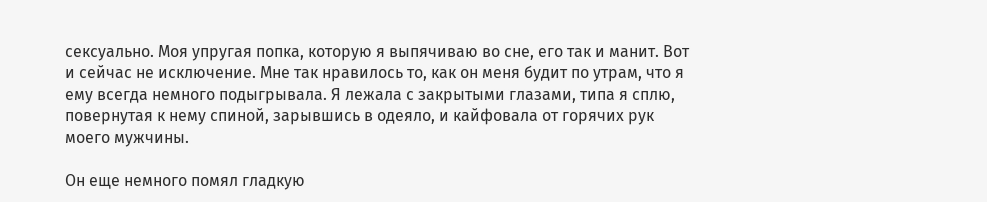сексуально. Моя упругая попка, которую я выпячиваю во сне, его так и манит. Вот и сейчас не исключение. Мне так нравилось то, как он меня будит по утрам, что я ему всегда немного подыгрывала. Я лежала с закрытыми глазами, типа я сплю, повернутая к нему спиной, зарывшись в одеяло, и кайфовала от горячих рук моего мужчины.

Он еще немного помял гладкую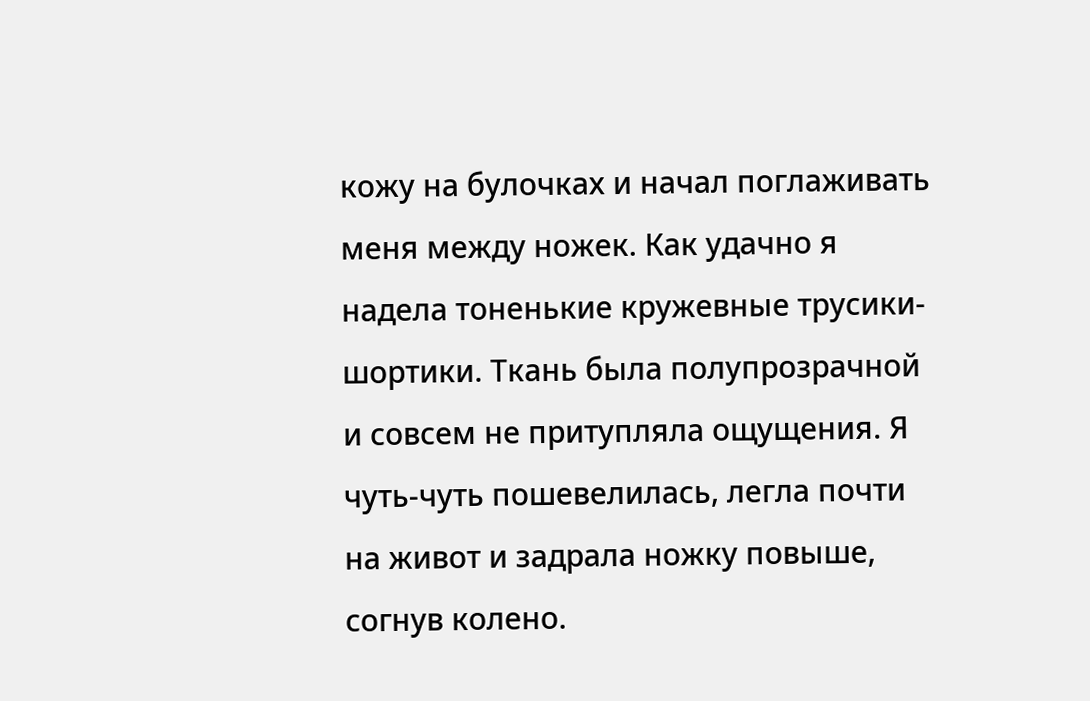кожу на булочках и начал поглаживать меня между ножек. Как удачно я надела тоненькие кружевные трусики-шортики. Ткань была полупрозрачной и совсем не притупляла ощущения. Я чуть-чуть пошевелилась, легла почти на живот и задрала ножку повыше, согнув колено.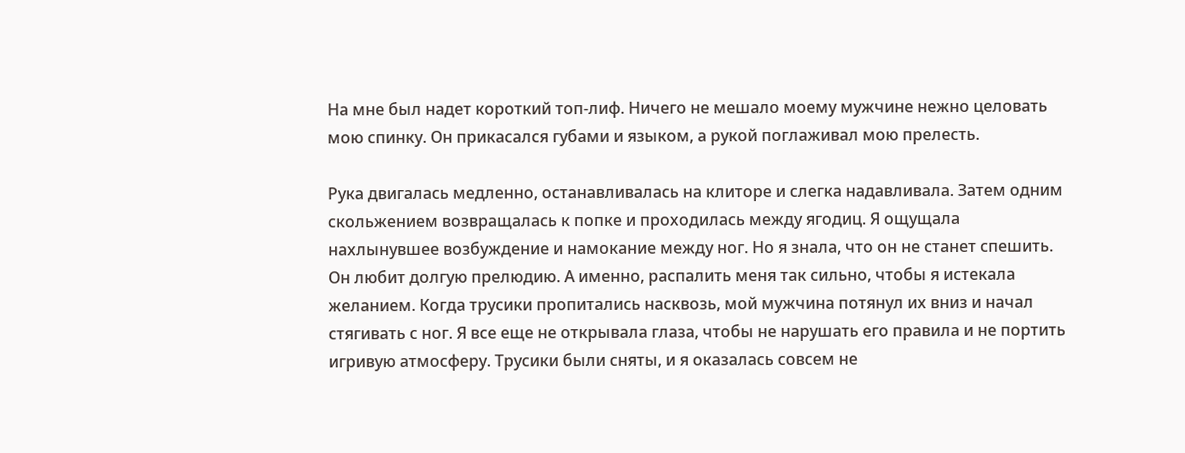На мне был надет короткий топ-лиф. Ничего не мешало моему мужчине нежно целовать мою спинку. Он прикасался губами и языком, а рукой поглаживал мою прелесть.

Рука двигалась медленно, останавливалась на клиторе и слегка надавливала. Затем одним скольжением возвращалась к попке и проходилась между ягодиц. Я ощущала нахлынувшее возбуждение и намокание между ног. Но я знала, что он не станет спешить. Он любит долгую прелюдию. А именно, распалить меня так сильно, чтобы я истекала желанием. Когда трусики пропитались насквозь, мой мужчина потянул их вниз и начал стягивать с ног. Я все еще не открывала глаза, чтобы не нарушать его правила и не портить игривую атмосферу. Трусики были сняты, и я оказалась совсем не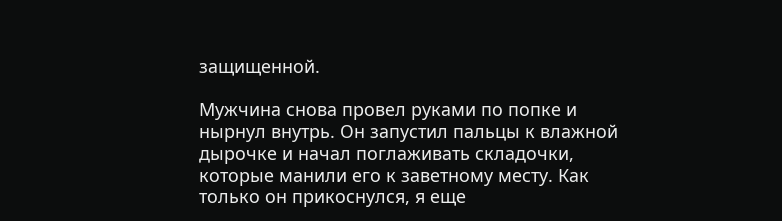защищенной.

Мужчина снова провел руками по попке и нырнул внутрь. Он запустил пальцы к влажной дырочке и начал поглаживать складочки, которые манили его к заветному месту. Как только он прикоснулся, я еще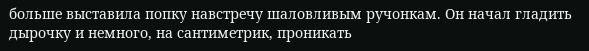больше выставила попку навстречу шаловливым ручонкам. Он начал гладить дырочку и немного, на сантиметрик, проникать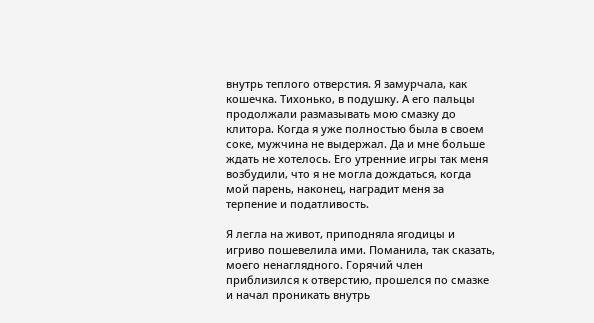внутрь теплого отверстия. Я замурчала, как кошечка. Тихонько, в подушку. А его пальцы продолжали размазывать мою смазку до клитора. Когда я уже полностью была в своем соке, мужчина не выдержал. Да и мне больше ждать не хотелось. Его утренние игры так меня возбудили, что я не могла дождаться, когда мой парень, наконец, наградит меня за терпение и податливость.

Я легла на живот, приподняла ягодицы и игриво пошевелила ими. Поманила, так сказать, моего ненаглядного. Горячий член приблизился к отверстию, прошелся по смазке и начал проникать внутрь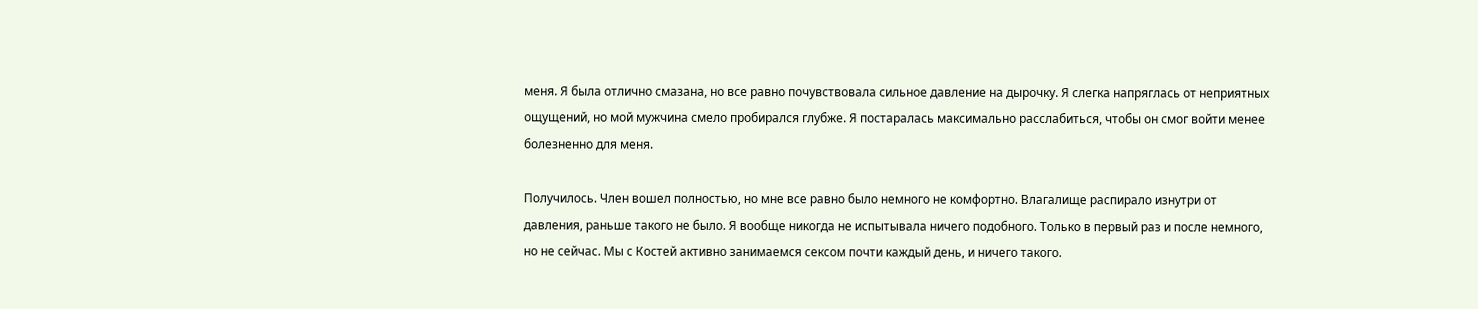меня. Я была отлично смазана, но все равно почувствовала сильное давление на дырочку. Я слегка напряглась от неприятных ощущений, но мой мужчина смело пробирался глубже. Я постаралась максимально расслабиться, чтобы он смог войти менее болезненно для меня.

Получилось. Член вошел полностью, но мне все равно было немного не комфортно. Влагалище распирало изнутри от давления, раньше такого не было. Я вообще никогда не испытывала ничего подобного. Только в первый раз и после немного, но не сейчас. Мы с Костей активно занимаемся сексом почти каждый день, и ничего такого.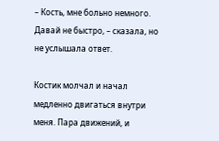– Кость, мне больно немного. Давай не быстро, – сказала, но не услышала ответ.

Костик молчал и начал медленно двигаться внутри меня. Пара движений, и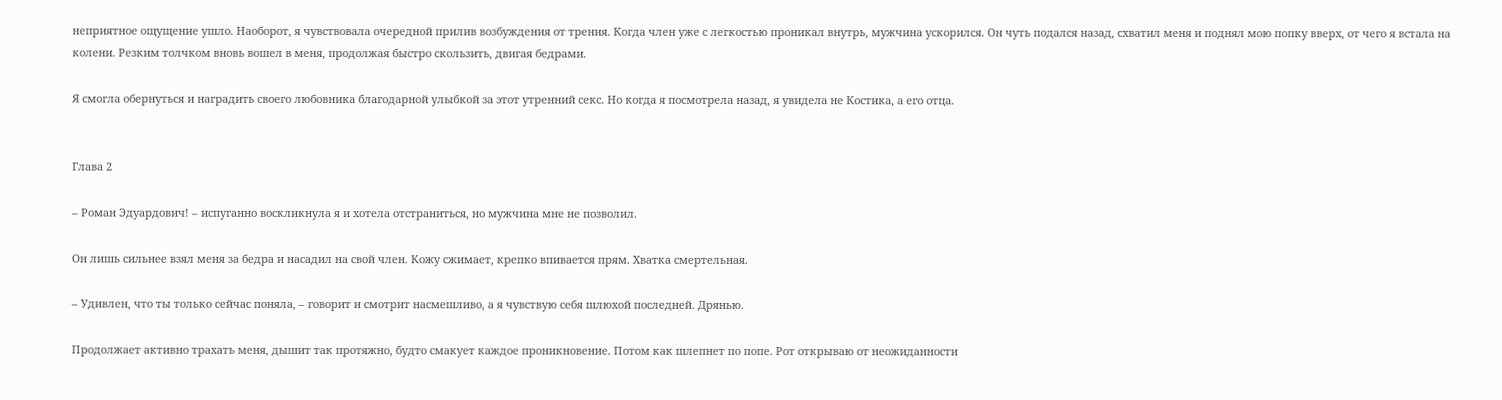неприятное ощущение ушло. Наоборот, я чувствовала очередной прилив возбуждения от трения. Когда член уже с легкостью проникал внутрь, мужчина ускорился. Он чуть подался назад, схватил меня и поднял мою попку вверх, от чего я встала на колени. Резким толчком вновь вошел в меня, продолжая быстро скользить, двигая бедрами.

Я смогла обернуться и наградить своего любовника благодарной улыбкой за этот утренний секс. Но когда я посмотрела назад, я увидела не Костика, а его отца.


Глава 2

– Роман Эдуардович! – испуганно воскликнула я и хотела отстраниться, но мужчина мне не позволил.

Он лишь сильнее взял меня за бедра и насадил на свой член. Кожу сжимает, крепко впивается прям. Хватка смертельная.

– Удивлен, что ты только сейчас поняла, – говорит и смотрит насмешливо, а я чувствую себя шлюхой последней. Дрянью.

Продолжает активно трахать меня, дышит так протяжно, будто смакует каждое проникновение. Потом как шлепнет по попе. Рот открываю от неожиданности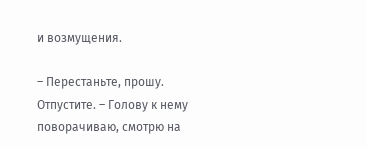и возмущения.

– Перестаньте, прошу. Отпустите. – Голову к нему поворачиваю, смотрю на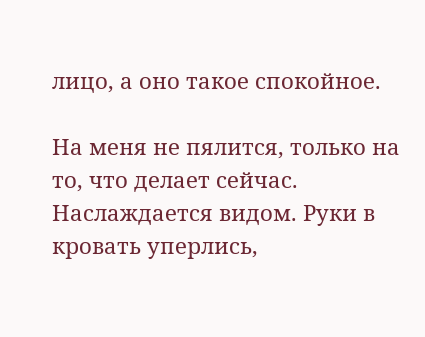лицо, а оно такое спокойное.

На меня не пялится, только на то, что делает сейчас. Наслаждается видом. Руки в кровать уперлись,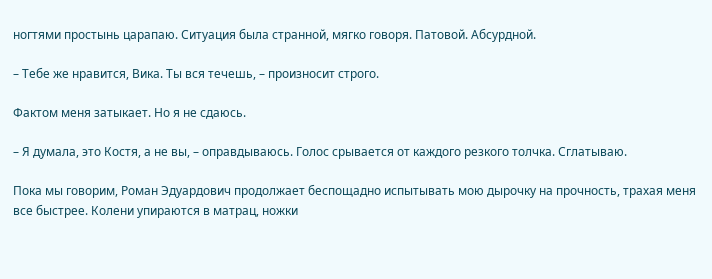ногтями простынь царапаю. Ситуация была странной, мягко говоря. Патовой. Абсурдной.

– Тебе же нравится, Вика. Ты вся течешь, – произносит строго.

Фактом меня затыкает. Но я не сдаюсь.

– Я думала, это Костя, а не вы, – оправдываюсь. Голос срывается от каждого резкого толчка. Сглатываю.

Пока мы говорим, Роман Эдуардович продолжает беспощадно испытывать мою дырочку на прочность, трахая меня все быстрее. Колени упираются в матрац, ножки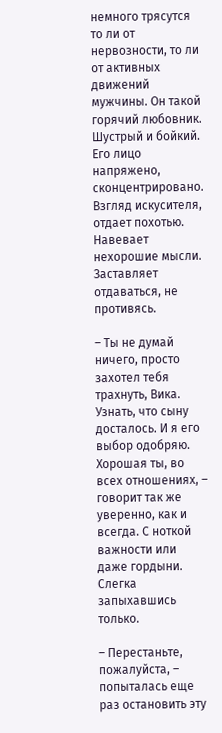немного трясутся то ли от нервозности, то ли от активных движений мужчины. Он такой горячий любовник. Шустрый и бойкий. Его лицо напряжено, сконцентрировано. Взгляд искусителя, отдает похотью. Навевает нехорошие мысли. Заставляет отдаваться, не противясь.

– Ты не думай ничего, просто захотел тебя трахнуть, Вика. Узнать, что сыну досталось. И я его выбор одобряю. Хорошая ты, во всех отношениях, – говорит так же уверенно, как и всегда. С ноткой важности или даже гордыни. Слегка запыхавшись только.

– Перестаньте, пожалуйста, – попыталась еще раз остановить эту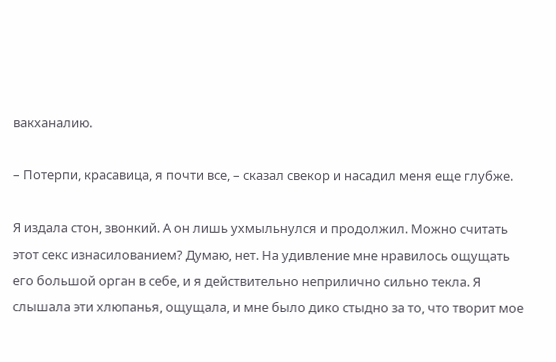вакханалию.

– Потерпи, красавица, я почти все, – сказал свекор и насадил меня еще глубже.

Я издала стон, звонкий. А он лишь ухмыльнулся и продолжил. Можно считать этот секс изнасилованием? Думаю‚ нет. На удивление мне нравилось ощущать его большой орган в себе, и я действительно неприлично сильно текла. Я слышала эти хлюпанья, ощущала, и мне было дико стыдно за то, что творит мое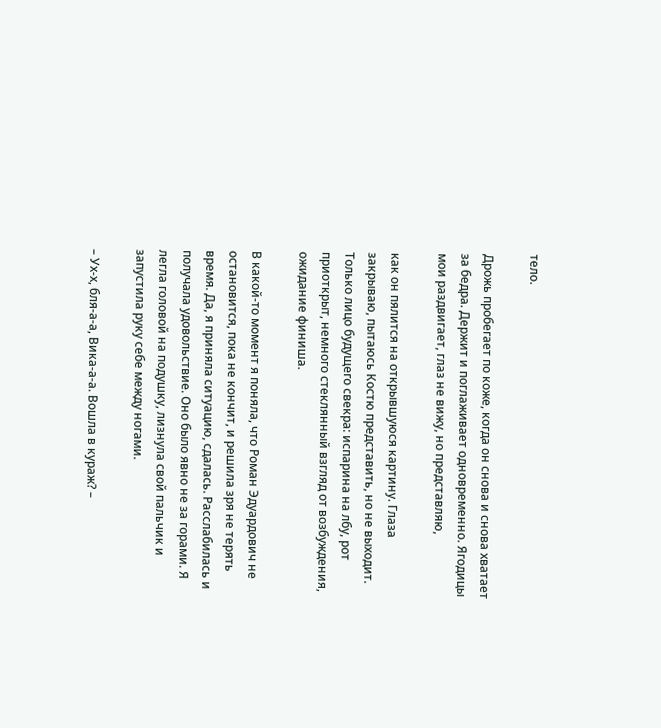тело.

Дрожь пробегает по коже, когда он снова и снова хватает за бедра. Держит и поглаживает одновременно. Ягодицы мои раздвигает, глаз не вижу, но представляю,

как он пялится на открывшуюся картину. Глаза закрываю, пытаюсь Костю представить, но не выходит. Только лицо будущего свекра: испарина на лбу, рот приоткрыт, немного стеклянный взгляд от возбуждения, ожидание финиша.

В какой-то момент я поняла, что Роман Эдуардович не остановится, пока не кончит, и решила зря не терять время. Да, я приняла ситуацию, сдалась. Расслабилась и получала удовольствие. Оно было явно не за горами. Я легла головой на подушку, лизнула свой пальчик и запустила руку себе между ногами.

– Ух-х, бля-а-а, Вика-а-а. Вошла в кураж? –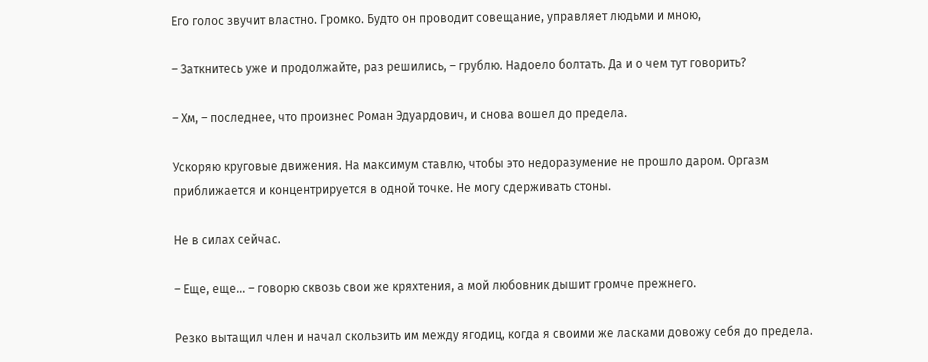Его голос звучит властно. Громко. Будто он проводит совещание, управляет людьми и мною,

– Заткнитесь уже и продолжайте, раз решились, – грублю. Надоело болтать. Да и о чем тут говорить?

– Хм, – последнее, что произнес Роман Эдуардович, и снова вошел до предела.

Ускоряю круговые движения. На максимум ставлю, чтобы это недоразумение не прошло даром. Оргазм приближается и концентрируется в одной точке. Не могу сдерживать стоны.

Не в силах сейчас.

– Еще, еще... – говорю сквозь свои же кряхтения, а мой любовник дышит громче прежнего.

Резко вытащил член и начал скользить им между ягодиц, когда я своими же ласками довожу себя до предела.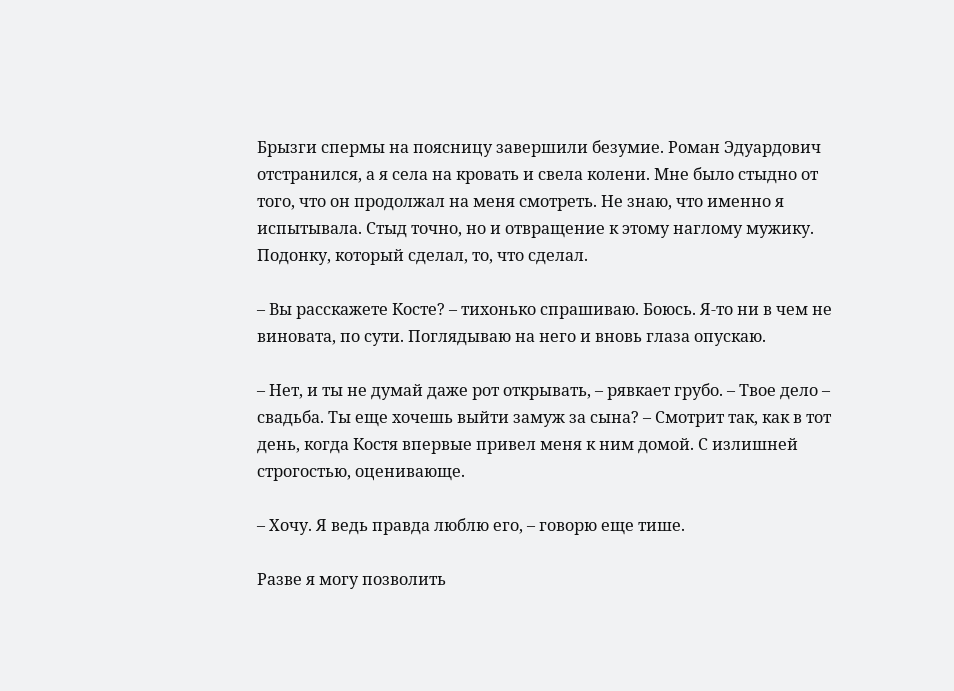Брызги спермы на поясницу завершили безумие. Роман Эдуардович отстранился, а я села на кровать и свела колени. Мне было стыдно от того, что он продолжал на меня смотреть. Не знаю, что именно я испытывала. Стыд точно, но и отвращение к этому наглому мужику. Подонку, который сделал, то, что сделал.

– Вы расскажете Косте? – тихонько спрашиваю. Боюсь. Я-то ни в чем не виновата, по сути. Поглядываю на него и вновь глаза опускаю.

– Нет, и ты не думай даже рот открывать, – рявкает грубо. – Твое дело – свадьба. Ты еще хочешь выйти замуж за сына? – Смотрит так, как в тот день, когда Костя впервые привел меня к ним домой. С излишней строгостью, оценивающе.

– Хочу. Я ведь правда люблю его, – говорю еще тише.

Разве я могу позволить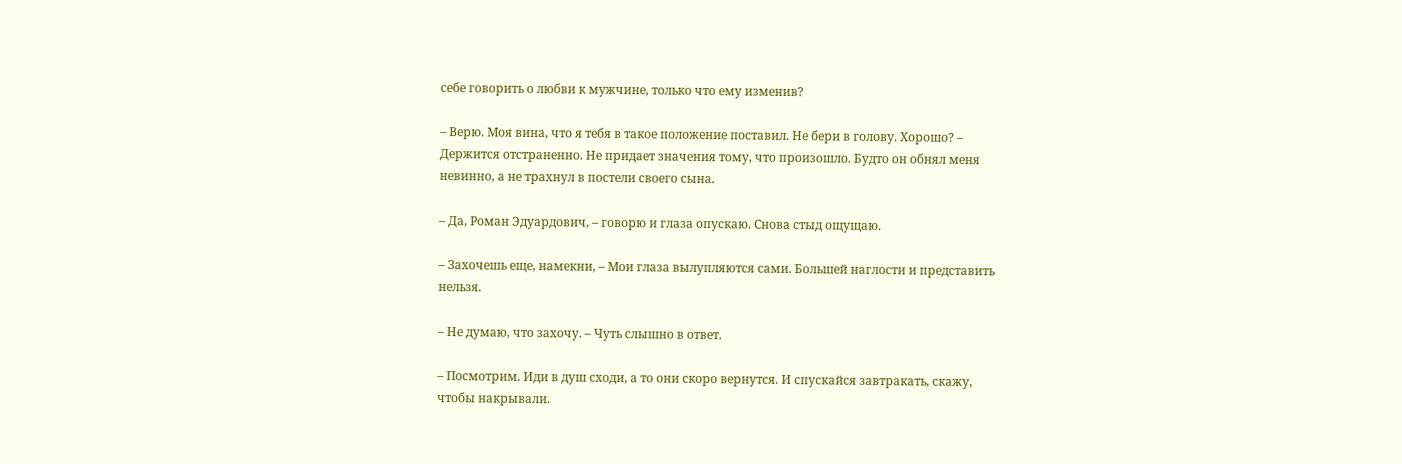себе говорить о любви к мужчине, только что ему изменив?

– Верю. Моя вина, что я тебя в такое положение поставил. Не бери в голову. Хорошо? – Держится отстраненно. Не придает значения тому, что произошло. Будто он обнял меня невинно, а не трахнул в постели своего сына.

– Да, Роман Эдуардович, – говорю и глаза опускаю. Снова стыд ощущаю.

– Захочешь еще, намекни, – Мои глаза вылупляются сами. Большей наглости и представить нельзя.

– Не думаю, что захочу. – Чуть слышно в ответ.

– Посмотрим. Иди в душ сходи, а то они скоро вернутся. И спускайся завтракать, скажу, чтобы накрывали.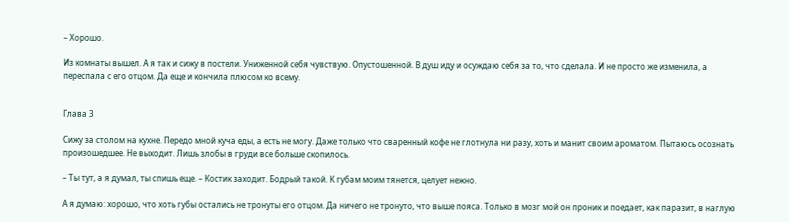– Хорошо.

Из комнаты вышел. А я так и сижу в постели. Униженной себя чувствую. Опустошенной. В душ иду и осуждаю себя за то, что сделала. И не просто же изменила, а переспала с его отцом. Да еще и кончила плюсом ко всему.


Глава 3

Сижу за столом на кухне. Передо мной куча еды, а есть не могу. Даже только что сваренный кофе не глотнула ни разу, хоть и манит своим ароматом. Пытаюсь осознать произошедшее. Не выходит. Лишь злобы в груди все больше скопилось.

– Ты тут, а я думал, ты спишь еще. – Костик заходит. Бодрый такой. К губам моим тянется, целует нежно.

А я думаю: хорошо, что хоть губы остались не тронуты его отцом. Да ничего не тронуто, что выше пояса. Только в мозг мой он проник и поедает, как паразит, в наглую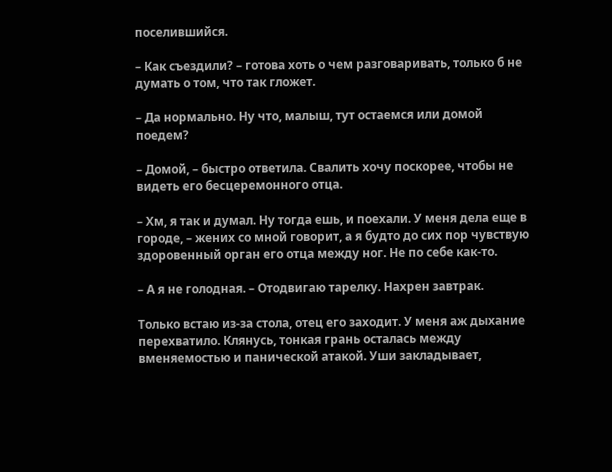поселившийся.

– Как съездили? – готова хоть о чем разговаривать, только б не думать о том, что так гложет.

– Да нормально. Ну что, малыш, тут остаемся или домой поедем?

– Домой, – быстро ответила. Свалить хочу поскорее, чтобы не видеть его бесцеремонного отца.

– Хм, я так и думал. Ну тогда ешь, и поехали. У меня дела еще в городе, – жених со мной говорит, а я будто до сих пор чувствую здоровенный орган его отца между ног. Не по себе как-то.

– А я не голодная. – Отодвигаю тарелку. Нахрен завтрак.

Только встаю из-за стола, отец его заходит. У меня аж дыхание перехватило. Клянусь, тонкая грань осталась между вменяемостью и панической атакой. Уши закладывает,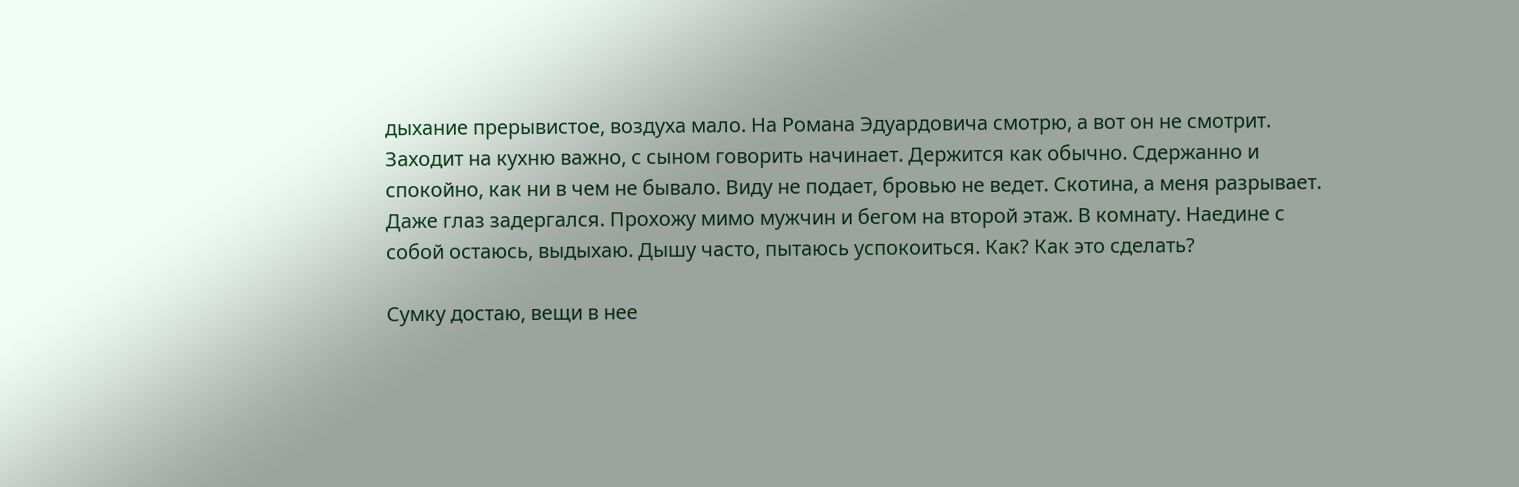дыхание прерывистое, воздуха мало. На Романа Эдуардовича смотрю, а вот он не смотрит. Заходит на кухню важно, с сыном говорить начинает. Держится как обычно. Сдержанно и спокойно, как ни в чем не бывало. Виду не подает, бровью не ведет. Скотина, а меня разрывает. Даже глаз задергался. Прохожу мимо мужчин и бегом на второй этаж. В комнату. Наедине с собой остаюсь, выдыхаю. Дышу часто, пытаюсь успокоиться. Как? Как это сделать?

Сумку достаю, вещи в нее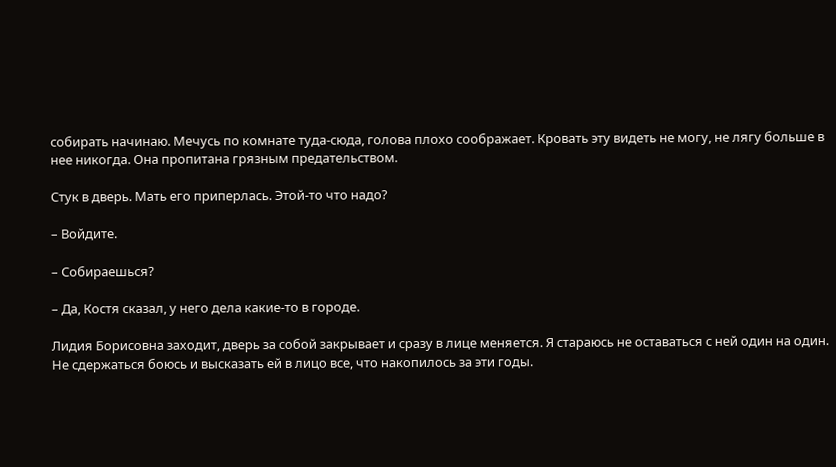собирать начинаю. Мечусь по комнате туда-сюда, голова плохо соображает. Кровать эту видеть не могу, не лягу больше в нее никогда. Она пропитана грязным предательством.

Стук в дверь. Мать его приперлась. Этой-то что надо?

– Войдите.

– Собираешься?

– Да, Костя сказал, у него дела какие-то в городе.

Лидия Борисовна заходит, дверь за собой закрывает и сразу в лице меняется. Я стараюсь не оставаться с ней один на один. Не сдержаться боюсь и высказать ей в лицо все, что накопилось за эти годы.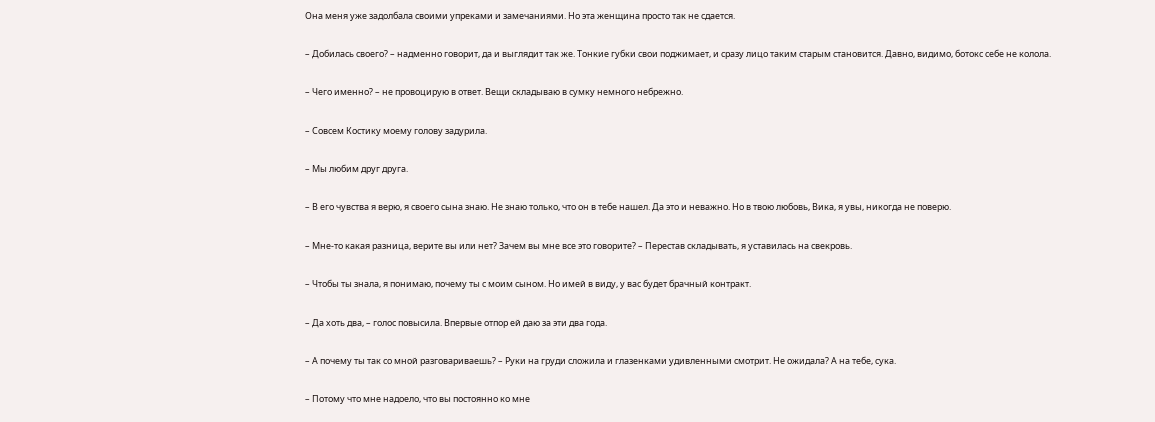Она меня уже задолбала своими упреками и замечаниями. Но эта женщина просто так не сдается.

– Добилась своего? – надменно говорит, да и выглядит так же. Тонкие губки свои поджимает, и сразу лицо таким старым становится. Давно, видимо, ботокс себе не колола.

– Чего именно? – не провоцирую в ответ. Вещи складываю в сумку немного небрежно.

– Совсем Костику моему голову задурила.

– Мы любим друг друга.

– В его чувства я верю, я своего сына знаю. Не знаю только, что он в тебе нашел. Да это и неважно. Но в твою любовь, Вика, я увы, никогда не поверю.

– Мне-то какая разница, верите вы или нет? Зачем вы мне все это говорите? – Перестав складывать, я уставилась на свекровь.

– Чтобы ты знала, я понимаю, почему ты с моим сыном. Но имей в виду, у вас будет брачный контракт.

– Да хоть два, – голос повысила. Впервые отпор ей даю за эти два года.

– А почему ты так со мной разговариваешь? – Руки на груди сложила и глазенками удивленными смотрит. Не ожидала? А на тебе, сука.

– Потому что мне надоело, что вы постоянно ко мне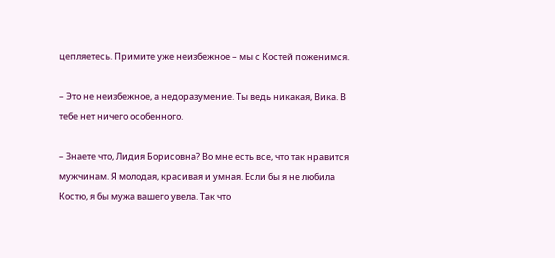цепляетесь. Примите уже неизбежное – мы с Костей поженимся.

– Это не неизбежное, а недоразумение. Ты ведь никакая, Вика. В тебе нет ничего особенного.

– Знаете что, Лидия Борисовна? Во мне есть все, что так нравится мужчинам. Я молодая, красивая и умная. Если бы я не любила Костю, я бы мужа вашего увела. Так что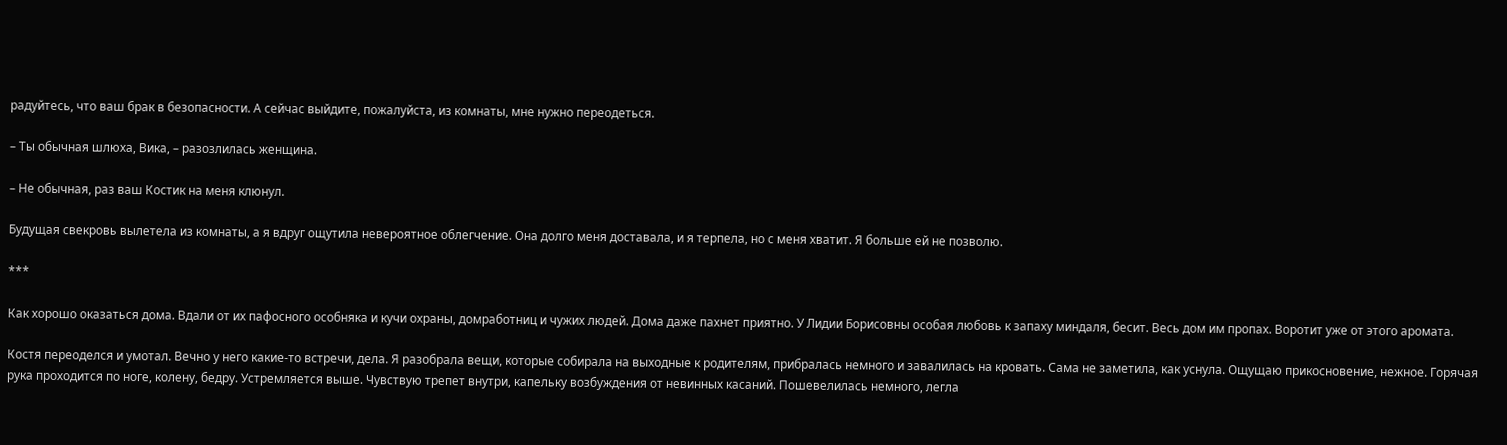радуйтесь, что ваш брак в безопасности. А сейчас выйдите, пожалуйста, из комнаты, мне нужно переодеться.

– Ты обычная шлюха, Вика, – разозлилась женщина.

– Не обычная, раз ваш Костик на меня клюнул.

Будущая свекровь вылетела из комнаты, а я вдруг ощутила невероятное облегчение. Она долго меня доставала, и я терпела, но с меня хватит. Я больше ей не позволю.

***

Как хорошо оказаться дома. Вдали от их пафосного особняка и кучи охраны, домработниц и чужих людей. Дома даже пахнет приятно. У Лидии Борисовны особая любовь к запаху миндаля, бесит. Весь дом им пропах. Воротит уже от этого аромата.

Костя переоделся и умотал. Вечно у него какие-то встречи, дела. Я разобрала вещи, которые собирала на выходные к родителям, прибралась немного и завалилась на кровать. Сама не заметила, как уснула. Ощущаю прикосновение, нежное. Горячая рука проходится по ноге, колену, бедру. Устремляется выше. Чувствую трепет внутри, капельку возбуждения от невинных касаний. Пошевелилась немного, легла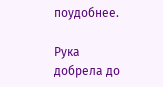поудобнее.

Рука добрела до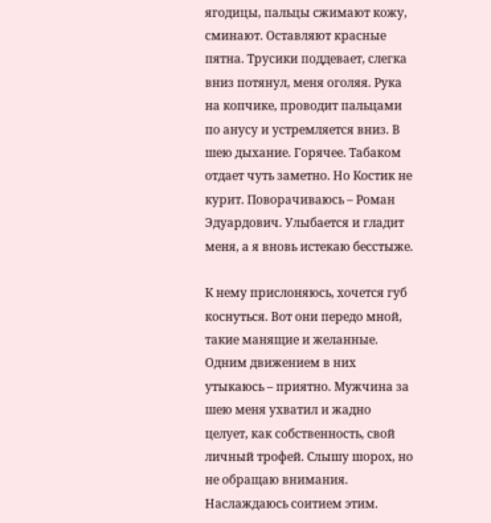ягодицы‚ пальцы сжимают кожу, сминают. Оставляют красные пятна. Трусики поддевает, слегка вниз потянул, меня оголяя. Рука на копчике, проводит пальцами по анусу и устремляется вниз. В шею дыхание. Горячее. Табаком отдает чуть заметно. Но Костик не курит. Поворачиваюсь – Роман Эдуардович. Улыбается и гладит меня, а я вновь истекаю бесстыже.

К нему прислоняюсь, хочется губ коснуться. Вот они передо мной, такие манящие и желанные. Одним движением в них утыкаюсь – приятно. Мужчина за шею меня ухватил и жадно целует, как собственность, свой личный трофей. Слышу шорох, но не обращаю внимания. Наслаждаюсь соитием этим.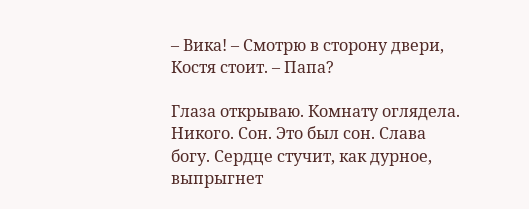– Вика! – Смотрю в сторону двери, Костя стоит. – Папа?

Глаза открываю. Комнату оглядела. Никого. Сон. Это был сон. Слава богу. Сердце стучит, как дурное, выпрыгнет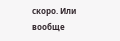скоро. Или вообще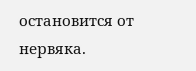остановится от нервяка.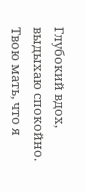Глубокий вдох, выдыхаю спокойно. Твою мать, что я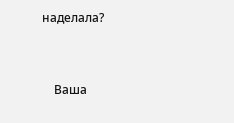наделала?


    Ваша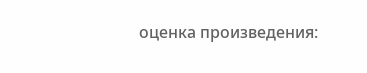оценка произведения: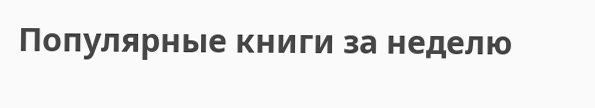Популярные книги за неделю